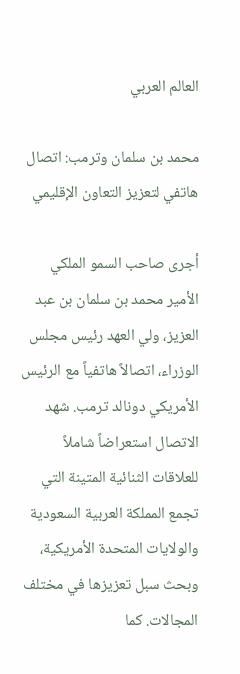العالم العربي

محمد بن سلمان وترمب: اتصال هاتفي لتعزيز التعاون الإقليمي

أجرى صاحب السمو الملكي الأمير محمد بن سلمان بن عبد العزيز، ولي العهد رئيس مجلس الوزراء، اتصالاً هاتفياً مع الرئيس الأمريكي دونالد ترمب. شهد الاتصال استعراضاً شاملاً للعلاقات الثنائية المتينة التي تجمع المملكة العربية السعودية والولايات المتحدة الأمريكية، وبحث سبل تعزيزها في مختلف المجالات. كما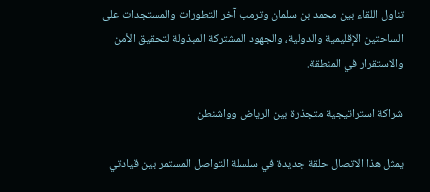تناول اللقاء بين محمد بن سلمان وترمب آخر التطورات والمستجدات على الساحتين الإقليمية والدولية، والجهود المشتركة المبذولة لتحقيق الأمن والاستقرار في المنطقة.

شراكة استراتيجية متجذرة بين الرياض وواشنطن

يمثل هذا الاتصال حلقة جديدة في سلسلة التواصل المستمر بين قيادتي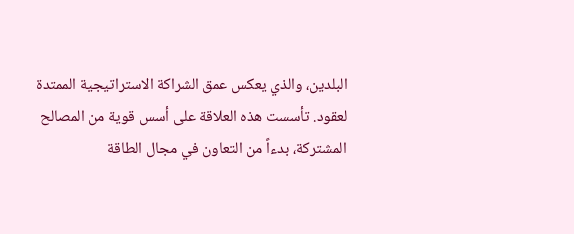البلدين، والذي يعكس عمق الشراكة الاستراتيجية الممتدة لعقود. تأسست هذه العلاقة على أسس قوية من المصالح المشتركة، بدءاً من التعاون في مجال الطاقة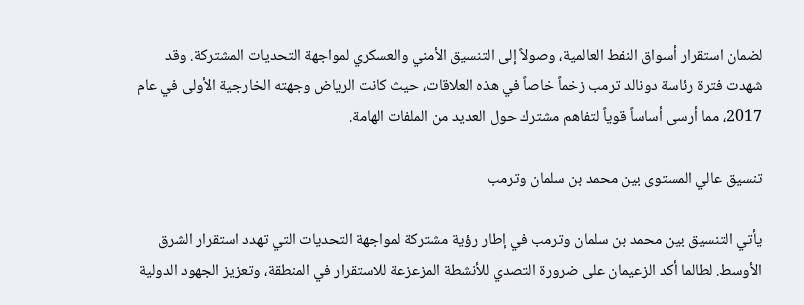لضمان استقرار أسواق النفط العالمية، وصولاً إلى التنسيق الأمني والعسكري لمواجهة التحديات المشتركة. وقد شهدت فترة رئاسة دونالد ترمب زخماً خاصاً في هذه العلاقات، حيث كانت الرياض وجهته الخارجية الأولى في عام 2017، مما أرسى أساساً قوياً لتفاهم مشترك حول العديد من الملفات الهامة.

تنسيق عالي المستوى بين محمد بن سلمان وترمب

يأتي التنسيق بين محمد بن سلمان وترمب في إطار رؤية مشتركة لمواجهة التحديات التي تهدد استقرار الشرق الأوسط. لطالما أكد الزعيمان على ضرورة التصدي للأنشطة المزعزعة للاستقرار في المنطقة، وتعزيز الجهود الدولية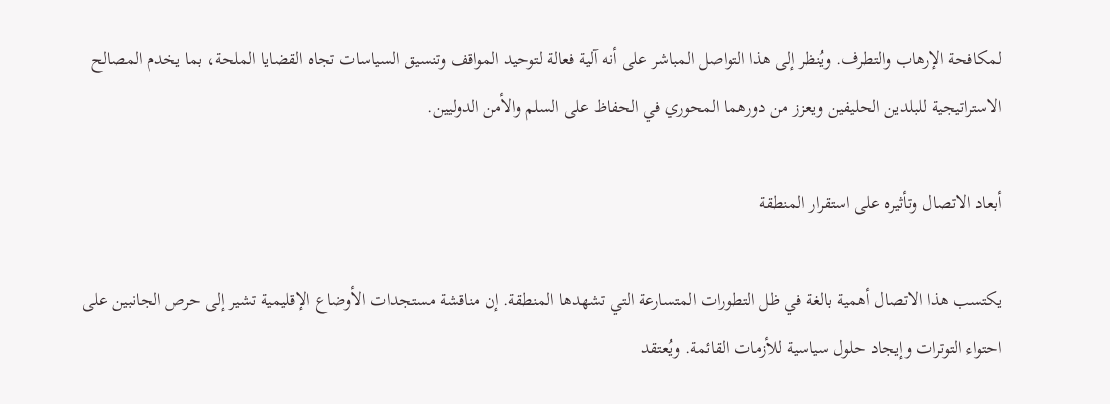لمكافحة الإرهاب والتطرف. ويُنظر إلى هذا التواصل المباشر على أنه آلية فعالة لتوحيد المواقف وتنسيق السياسات تجاه القضايا الملحة، بما يخدم المصالح الاستراتيجية للبلدين الحليفين ويعزز من دورهما المحوري في الحفاظ على السلم والأمن الدوليين.

أبعاد الاتصال وتأثيره على استقرار المنطقة

يكتسب هذا الاتصال أهمية بالغة في ظل التطورات المتسارعة التي تشهدها المنطقة. إن مناقشة مستجدات الأوضاع الإقليمية تشير إلى حرص الجانبين على احتواء التوترات وإيجاد حلول سياسية للأزمات القائمة. ويُعتقد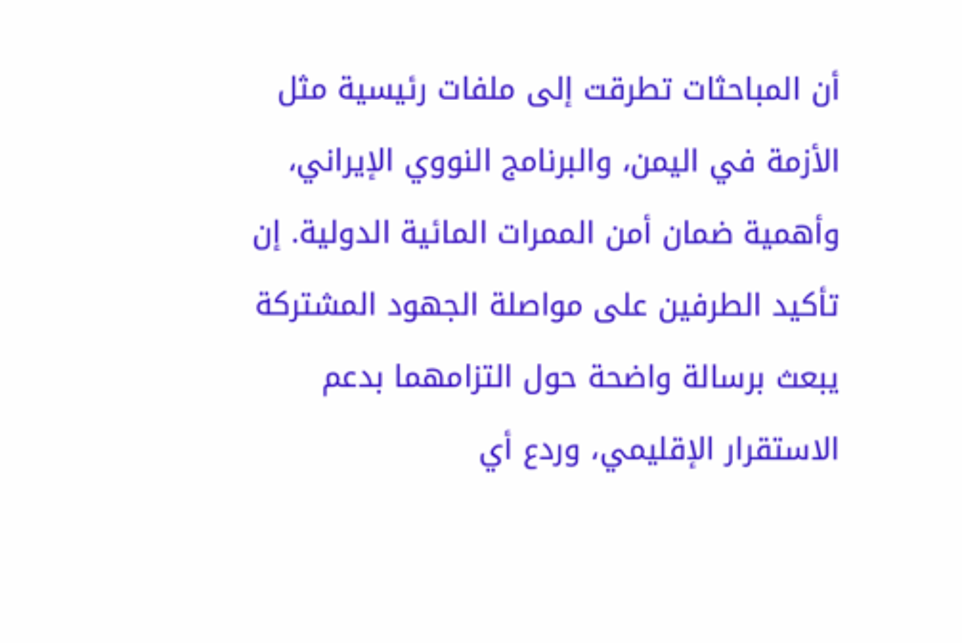أن المباحثات تطرقت إلى ملفات رئيسية مثل الأزمة في اليمن، والبرنامج النووي الإيراني، وأهمية ضمان أمن الممرات المائية الدولية. إن تأكيد الطرفين على مواصلة الجهود المشتركة يبعث برسالة واضحة حول التزامهما بدعم الاستقرار الإقليمي، وردع أي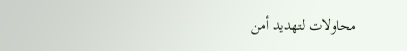محاولات لتهديد أمن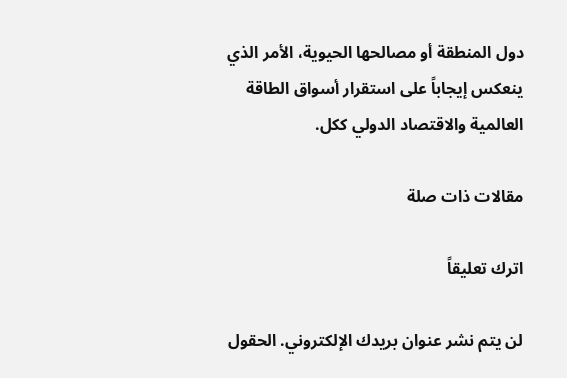دول المنطقة أو مصالحها الحيوية، الأمر الذي ينعكس إيجاباً على استقرار أسواق الطاقة العالمية والاقتصاد الدولي ككل.

مقالات ذات صلة

اترك تعليقاً

لن يتم نشر عنوان بريدك الإلكتروني. الحقول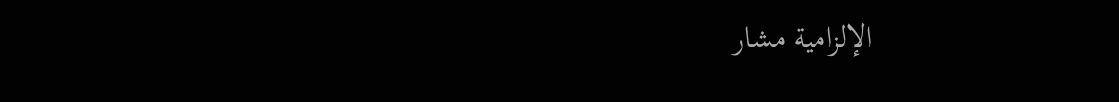الإلزامية مشار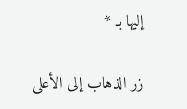إليها بـ *

زر الذهاب إلى الأعلى